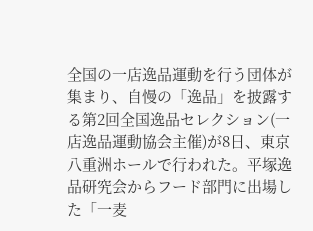全国の一店逸品運動を行う団体が集まり、自慢の「逸品」を披露する第2回全国逸品セレクション(一店逸品運動協会主催)が8日、東京八重洲ホールで行われた。平塚逸品研究会からフード部門に出場した「一麦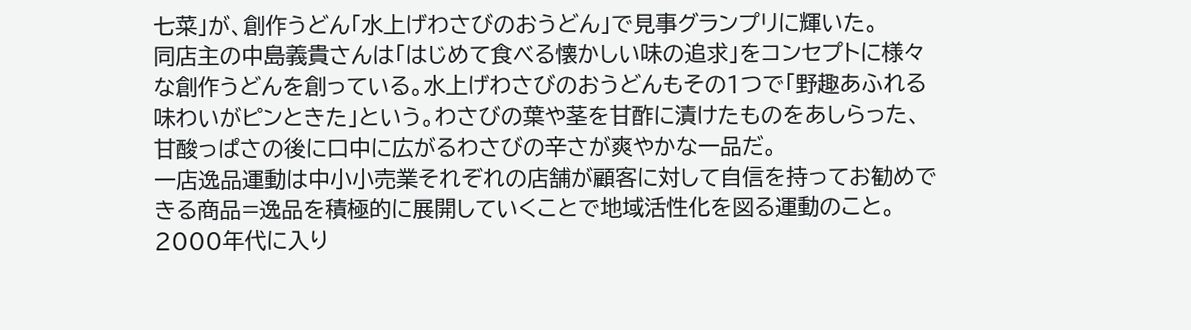七菜」が、創作うどん「水上げわさびのおうどん」で見事グランプリに輝いた。
同店主の中島義貴さんは「はじめて食べる懐かしい味の追求」をコンセプトに様々な創作うどんを創っている。水上げわさびのおうどんもその1つで「野趣あふれる味わいがピンときた」という。わさびの葉や茎を甘酢に漬けたものをあしらった、甘酸っぱさの後に口中に広がるわさびの辛さが爽やかな一品だ。
一店逸品運動は中小小売業それぞれの店舗が顧客に対して自信を持ってお勧めできる商品=逸品を積極的に展開していくことで地域活性化を図る運動のこと。2000年代に入り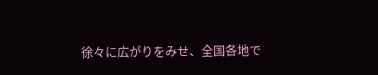徐々に広がりをみせ、全国各地で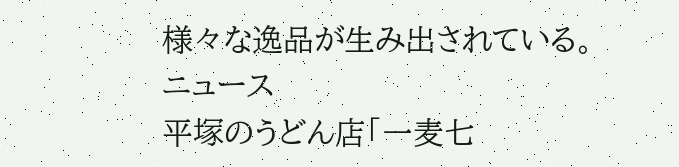様々な逸品が生み出されている。
ニュース
平塚のうどん店「一麦七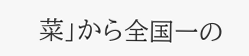菜」から全国一の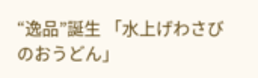“逸品”誕生 「水上げわさびのおうどん」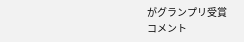がグランプリ受賞
コメント